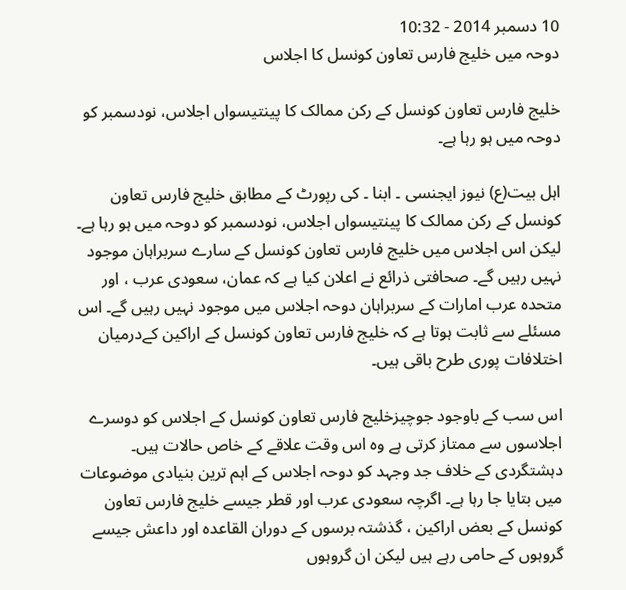10 دسمبر 2014 - 10:32
دوحہ میں خلیج فارس تعاون کونسل کا اجلاس

خلیج فارس تعاون کونسل کے رکن ممالک کا پینتیسواں اجلاس، نودسمبر کو دوحہ میں ہو رہا ہے۔

اہل بیت(ع) نیوز ایجنسی ۔ ابنا ۔ کی رپورٹ کے مطابق خلیج فارس تعاون کونسل کے رکن ممالک کا پینتیسواں اجلاس، نودسمبر کو دوحہ میں ہو رہا ہے۔ لیکن اس اجلاس میں خلیج فارس تعاون کونسل کے سارے سربراہان موجود نہيں رہیں گے۔ صحافتی ذرائع نے اعلان کیا ہے کہ عمان، سعودی عرب ، اور متحدہ عرب امارات کے سربراہان دوحہ اجلاس میں موجود نہيں رہيں گے۔ اس مسئلے سے ثابت ہوتا ہے کہ خلیج فارس تعاون کونسل کے اراکین کےدرمیان اختلافات پوری طرح باقی ہیں۔

اس سب کے باوجود جوچیزخلیج فارس تعاون کونسل کے اجلاس کو دوسرے اجلاسوں سے ممتاز کرتی ہے وہ اس وقت علاقے کے خاص حالات ہیں۔ دہشتگردی کے خلاف جد وجہد کو دوحہ اجلاس کے اہم ترین بنیادی موضوعات میں بتایا جا رہا ہے۔ اگرچہ سعودی عرب اور قطر جیسے خلیج فارس تعاون کونسل کے بعض اراکین ، گذشتہ برسوں کے دوران القاعدہ اور داعش جیسے گروہوں کے حامی رہے ہيں لیکن ان گروہوں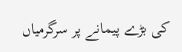کی بڑے پیمانے پر سرگرمیاں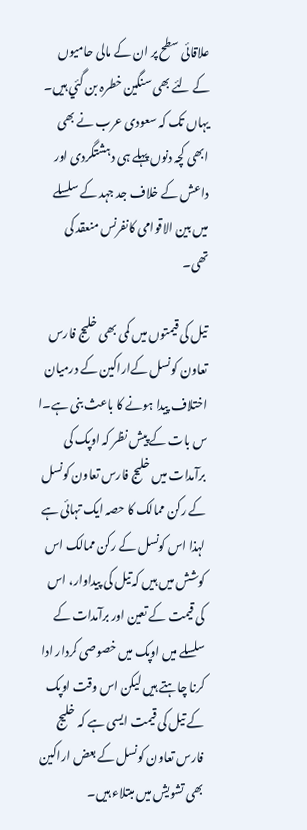علاقائی سطح پر ان کے مالی حامیوں کے لئے بھی سنگین خطرہ بن گئي ہیں۔ یہاں تک کہ سعودی عرب نے بھی ابھی کچہ دنوں پہلے ہی دہشتگردی اور داعش کے خلاف جد جہد کے سلسلے میں بین الاقوامی کانفرنس منعقد کی تھی۔

تیل کی قیمتوں میں کمی بھی خلیج فارس تعاون کونسل کےاراکین کے درمیان اختلاف پیدا ہونے کا باعث بنی ہے۔ا س بات کے پیش نظر کہ اوپک کی برآمدات میں خلیج فارس تعاون کونسل کے رکن ممالک کا حصہ ایک تہائی ہے لہذا اس کونسل کے رکن ممالک اس کوشش میں ہیں کہ تیل کی پیداوار، اس کی قیمت کے تعین اور برآمدات کے سلسلے میں اوپک میں خصوصی کردار ادا کرنا چاہتے ہيں لیکن اس وقت اوپک کے تیل کی قیمت ایسی ہے کہ خلیج فارس تعاون کونسل کے بعض اراکین بھی تشویش میں مبتلاء ہيں۔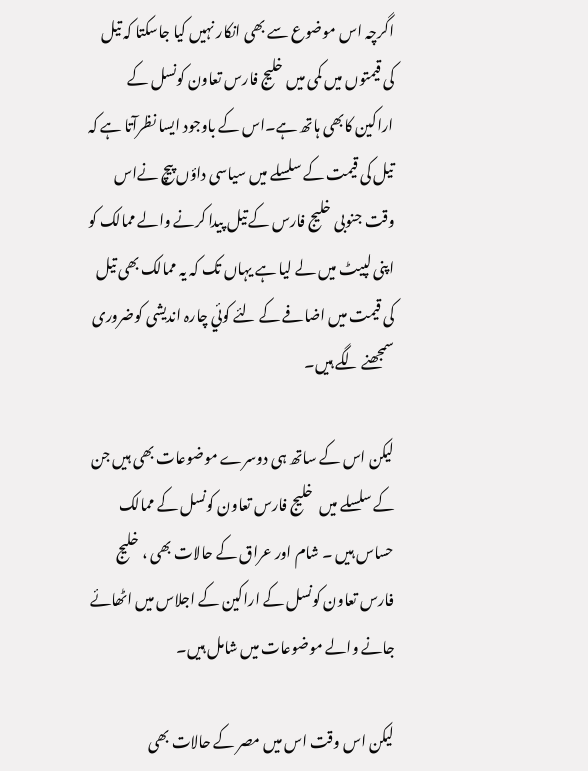اگرچہ اس موضوع سے بھی انکار نہیں کیا جاسکتا کہ تیل کی قیمتوں میں کمی میں خلیج فارس تعاون کونسل کے اراکین کابھی ہاتھ ہے۔اس کے باوجود ایسا نظرآتا ہے کہ تیل کی قیمت کے سلسلے میں سیاسی داؤں پیچ نےاس وقت جنوبی خلیج فارس کے تیل پیدا کرنے والے ممالک کو اپنی لپیٹ میں لے لیا ہے یہاں تک کہ یہ ممالک بھی تیل کی قیمت میں اضافے کے لئے کوئي چارہ اندیشی کوضروری سمجھنے لگے ہیں۔

لیکن اس کے ساتھ ہی دوسرے موضوعات بھی ہیں جن کے سلسلے میں  خلیج فارس تعاون کونسل کے ممالک حساس ہیں ۔ شام اور عراق کے حالات بھی ، خلیج فارس تعاون کونسل کے اراکین کے اجلاس میں اٹھائے جانے والے موضوعات میں شامل ہیں۔

لیکن اس وقت اس میں مصر کے حالات بھی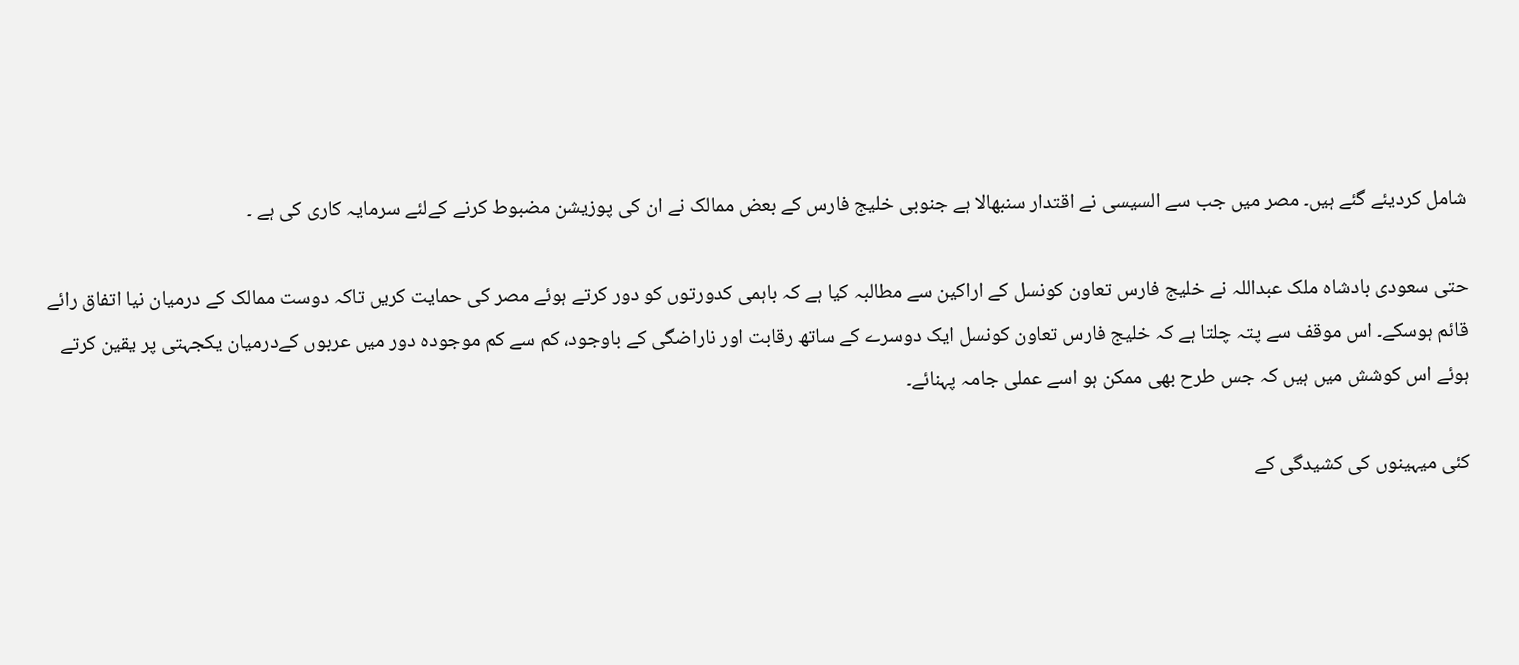شامل کردیئے گئے ہیں۔ مصر میں جب سے السیسی نے اقتدار سنبھالا ہے جنوبی خلیج فارس کے بعض ممالک نے ان کی پوزيشن مضبوط کرنے کےلئے سرمایہ کاری کی ہے ۔

حتی سعودی بادشاہ ملک عبداللہ نے خلیج فارس تعاون کونسل کے اراکین سے مطالبہ کیا ہے کہ باہمی کدورتوں کو دور کرتے ہوئے مصر کی حمایت کریں تاکہ دوست ممالک کے درمیان نیا اتفاق رائے قائم ہوسکے۔ اس موقف سے پتہ چلتا ہے کہ خلیج فارس تعاون کونسل ایک دوسرے کے ساتھ رقابت اور ناراضگی کے باوجود، کم سے کم موجودہ دور میں عربوں کےدرمیان یکجہتی پر یقین کرتے ہوئے اس کوشش میں ہیں کہ جس طرح بھی ممکن ہو اسے عملی جامہ پہنائے۔

کئی میہینوں کی کشیدگی کے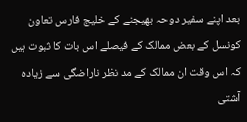بعد اپنے سفیر دوحہ بھیجنے کے خلیج فارس تعاون کونسل کے بعض ممالک کے فیصلے اس بات کا ثبوت ہيں کہ اس وقت ان ممالک کے مد نظر ناراضگی سے زیادہ آشتی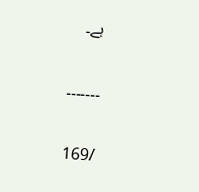ہے۔

۔۔۔۔۔۔۔

/169